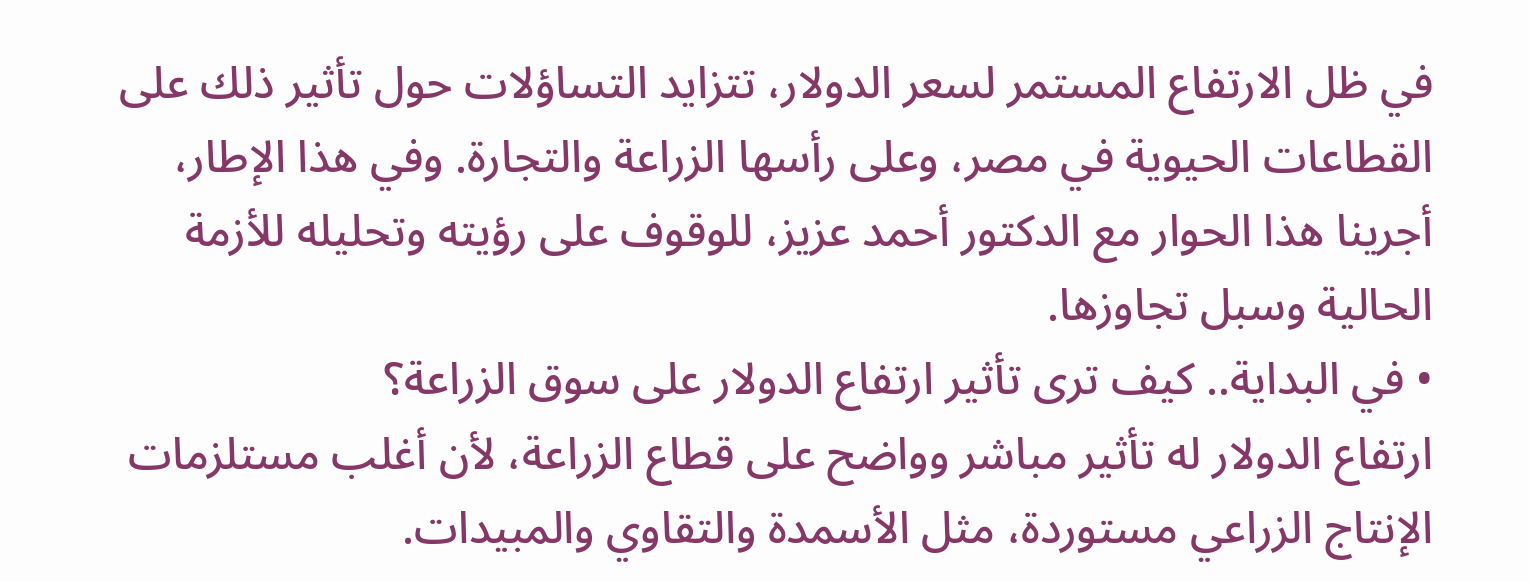في ظل الارتفاع المستمر لسعر الدولار، تتزايد التساؤلات حول تأثير ذلك على القطاعات الحيوية في مصر، وعلى رأسها الزراعة والتجارة. وفي هذا الإطار، أجرينا هذا الحوار مع الدكتور أحمد عزيز، للوقوف على رؤيته وتحليله للأزمة الحالية وسبل تجاوزها.
• في البداية.. كيف ترى تأثير ارتفاع الدولار على سوق الزراعة؟
ارتفاع الدولار له تأثير مباشر وواضح على قطاع الزراعة، لأن أغلب مستلزمات الإنتاج الزراعي مستوردة، مثل الأسمدة والتقاوي والمبيدات.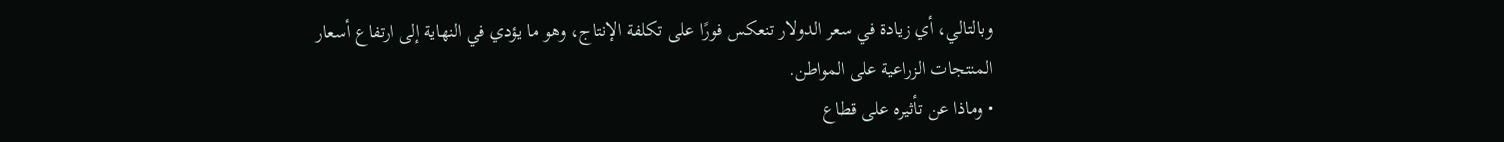وبالتالي، أي زيادة في سعر الدولار تنعكس فورًا على تكلفة الإنتاج، وهو ما يؤدي في النهاية إلى ارتفاع أسعار المنتجات الزراعية على المواطن.
• وماذا عن تأثيره على قطاع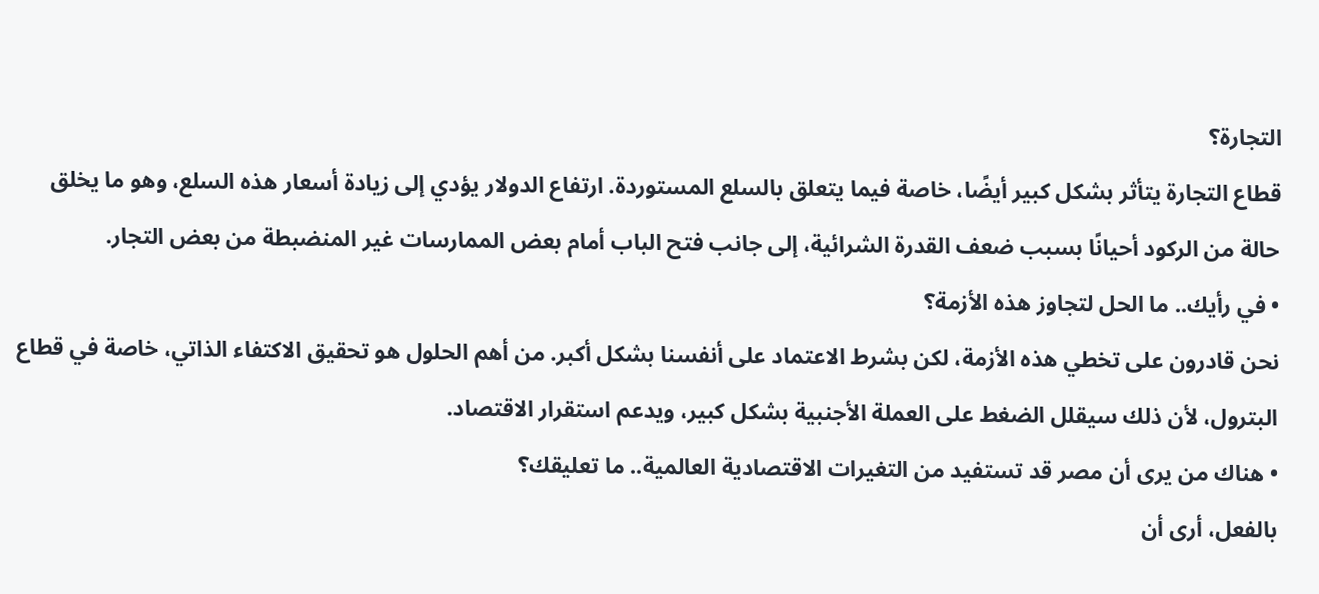التجارة؟
قطاع التجارة يتأثر بشكل كبير أيضًا، خاصة فيما يتعلق بالسلع المستوردة. ارتفاع الدولار يؤدي إلى زيادة أسعار هذه السلع، وهو ما يخلق حالة من الركود أحيانًا بسبب ضعف القدرة الشرائية، إلى جانب فتح الباب أمام بعض الممارسات غير المنضبطة من بعض التجار.
• في رأيك.. ما الحل لتجاوز هذه الأزمة؟
نحن قادرون على تخطي هذه الأزمة، لكن بشرط الاعتماد على أنفسنا بشكل أكبر. من أهم الحلول هو تحقيق الاكتفاء الذاتي، خاصة في قطاع البترول، لأن ذلك سيقلل الضغط على العملة الأجنبية بشكل كبير، ويدعم استقرار الاقتصاد.
• هناك من يرى أن مصر قد تستفيد من التغيرات الاقتصادية العالمية.. ما تعليقك؟
بالفعل، أرى أن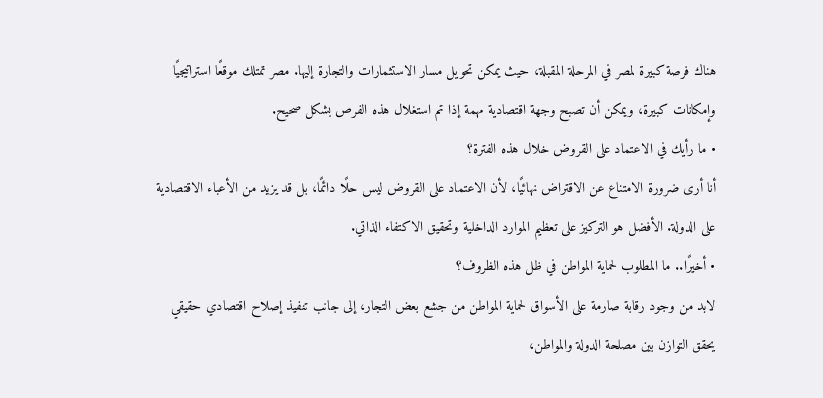هناك فرصة كبيرة لمصر في المرحلة المقبلة، حيث يمكن تحويل مسار الاستثمارات والتجارة إليها. مصر تمتلك موقعًا استراتيجيًا وإمكانات كبيرة، ويمكن أن تصبح وجهة اقتصادية مهمة إذا تم استغلال هذه الفرص بشكل صحيح.
• ما رأيك في الاعتماد على القروض خلال هذه الفترة؟
أنا أرى ضرورة الامتناع عن الاقتراض نهائيًا، لأن الاعتماد على القروض ليس حلًا دائمًا، بل قد يزيد من الأعباء الاقتصادية على الدولة. الأفضل هو التركيز على تعظيم الموارد الداخلية وتحقيق الاكتفاء الذاتي.
• أخيرًا.. ما المطلوب لحماية المواطن في ظل هذه الظروف؟
لابد من وجود رقابة صارمة على الأسواق لحماية المواطن من جشع بعض التجار، إلى جانب تنفيذ إصلاح اقتصادي حقيقي يحقق التوازن بين مصلحة الدولة والمواطن،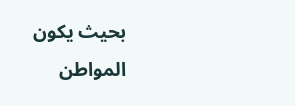بحيث يكون المواطن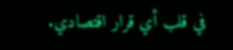في قلب أي قرار اقتصادي.